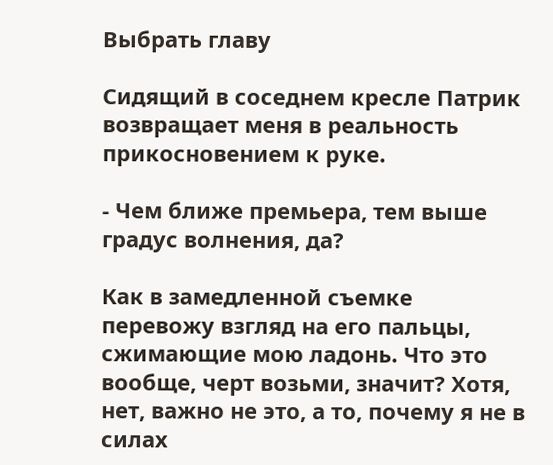Выбрать главу

Сидящий в соседнем кресле Патрик возвращает меня в реальность прикосновением к руке.

- Чем ближе премьера, тем выше градус волнения, да?

Как в замедленной съемке перевожу взгляд на его пальцы, сжимающие мою ладонь. Что это вообще, черт возьми, значит? Хотя, нет, важно не это, а то, почему я не в силах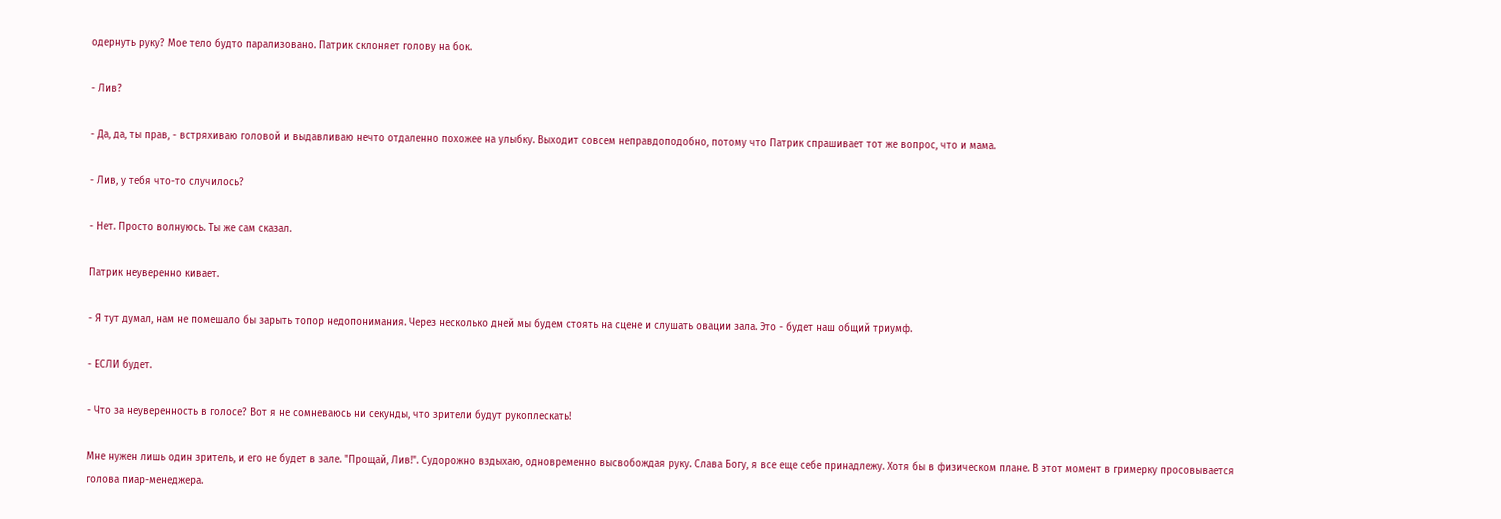одернуть руку? Мое тело будто парализовано. Патрик склоняет голову на бок.

- Лив?

- Да, да, ты прав, - встряхиваю головой и выдавливаю нечто отдаленно похожее на улыбку. Выходит совсем неправдоподобно, потому что Патрик спрашивает тот же вопрос, что и мама.

- Лив, у тебя что-то случилось?

- Нет. Просто волнуюсь. Ты же сам сказал.

Патрик неуверенно кивает.

- Я тут думал, нам не помешало бы зарыть топор недопонимания. Через несколько дней мы будем стоять на сцене и слушать овации зала. Это - будет наш общий триумф.

- ЕСЛИ будет.

- Что за неуверенность в голосе? Вот я не сомневаюсь ни секунды, что зрители будут рукоплескать!

Мне нужен лишь один зритель, и его не будет в зале. "Прощай, Лив!". Судорожно вздыхаю, одновременно высвобождая руку. Слава Богу, я все еще себе принадлежу. Хотя бы в физическом плане. В этот момент в гримерку просовывается голова пиар-менеджера.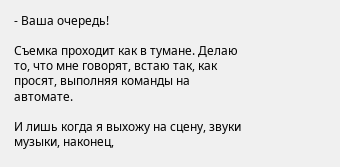- Ваша очередь!

Съемка проходит как в тумане. Делаю то, что мне говорят, встаю так, как просят, выполняя команды на автомате.

И лишь когда я выхожу на сцену, звуки музыки, наконец,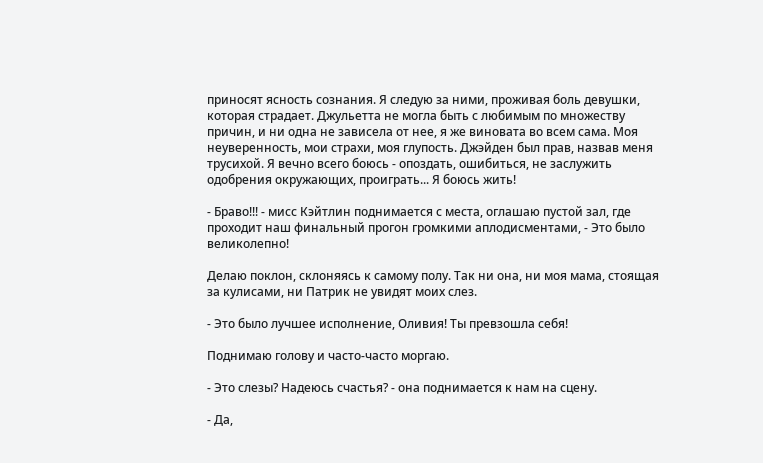приносят ясность сознания. Я следую за ними, проживая боль девушки, которая страдает. Джульетта не могла быть с любимым по множеству причин, и ни одна не зависела от нее, я же виновата во всем сама. Моя неуверенность, мои страхи, моя глупость. Джэйден был прав, назвав меня трусихой. Я вечно всего боюсь - опоздать, ошибиться, не заслужить одобрения окружающих, проиграть... Я боюсь жить!

- Браво!!! - мисс Кэйтлин поднимается с места, оглашаю пустой зал, где проходит наш финальный прогон громкими аплодисментами, - Это было великолепно!

Делаю поклон, склоняясь к самому полу. Так ни она, ни моя мама, стоящая за кулисами, ни Патрик не увидят моих слез.

- Это было лучшее исполнение, Оливия! Ты превзошла себя!

Поднимаю голову и часто-часто моргаю.

- Это слезы? Надеюсь счастья? - она поднимается к нам на сцену.

- Да,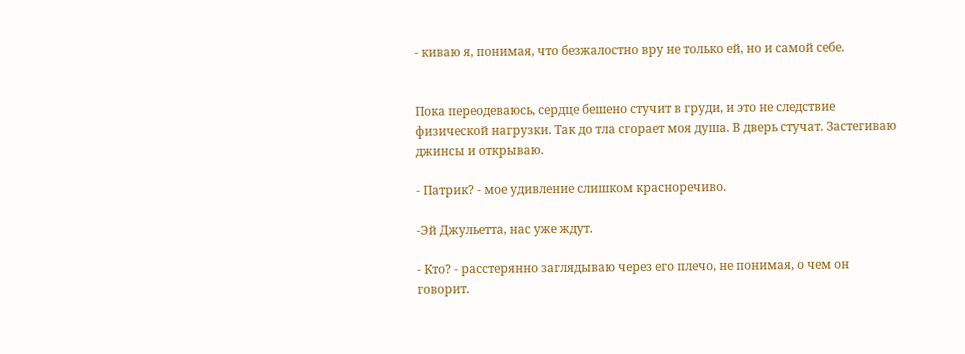- киваю я, понимая, что безжалостно вру не только ей, но и самой себе.


Пока переодеваюсь, сердце бешено стучит в груди, и это не следствие физической нагрузки. Так до тла сгорает моя душа. В дверь стучат. Застегиваю джинсы и открываю.

- Патрик? - мое удивление слишком красноречиво.

-Эй Джульетта, нас уже ждут.

- Кто? - расстерянно заглядываю через его плечо, не понимая, о чем он говорит.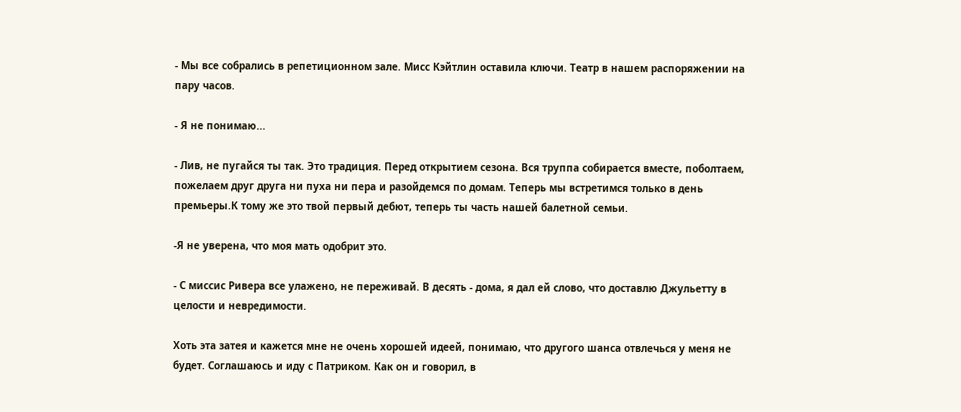- Мы все собрались в репетиционном зале. Мисс Кэйтлин оставила ключи. Театр в нашем распоряжении на пару часов.

- Я не понимаю...

- Лив, не пугайся ты так. Это традиция. Перед открытием сезона. Вся труппа собирается вместе, поболтаем, пожелаем друг друга ни пуха ни пера и разойдемся по домам. Теперь мы встретимся только в день премьеры.К тому же это твой первый дебют, теперь ты часть нашей балетной семьи.

-Я не уверена, что моя мать одобрит это.

- С миссис Ривера все улажено, не переживай. В десять - дома, я дал ей слово, что доставлю Джульетту в целости и невредимости.

Хоть эта затея и кажется мне не очень хорошей идеей, понимаю, что другого шанса отвлечься у меня не будет. Соглашаюсь и иду с Патриком. Как он и говорил, в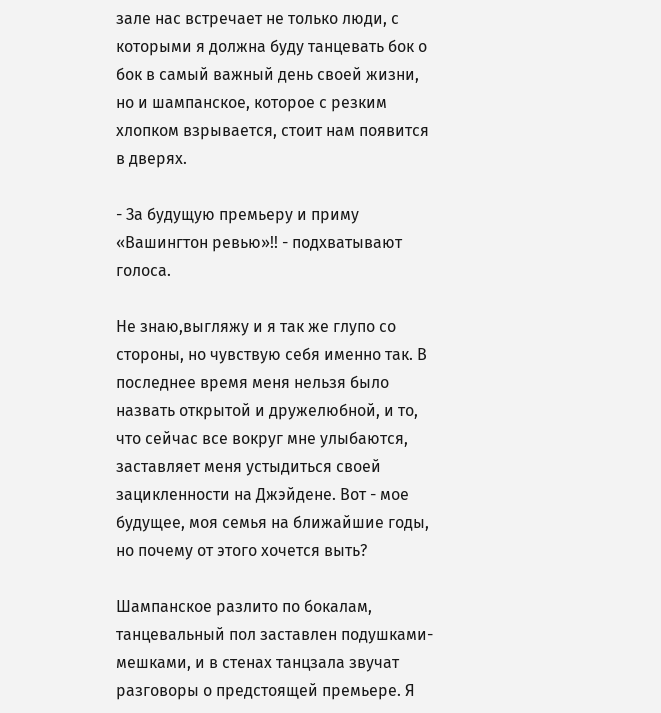зале нас встречает не только люди, с которыми я должна буду танцевать бок о бок в самый важный день своей жизни, но и шампанское, которое с резким хлопком взрывается, стоит нам появится в дверях.

- За будущую премьеру и приму «Вашингтон ревью»!! - подхватывают голоса.

Не знаю,выгляжу и я так же глупо со стороны, но чувствую себя именно так. В последнее время меня нельзя было назвать открытой и дружелюбной, и то, что сейчас все вокруг мне улыбаются, заставляет меня устыдиться своей зацикленности на Джэйдене. Вот - мое будущее, моя семья на ближайшие годы, но почему от этого хочется выть?

Шампанское разлито по бокалам, танцевальный пол заставлен подушками-мешками, и в стенах танцзала звучат разговоры о предстоящей премьере. Я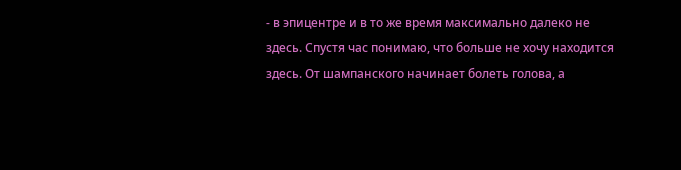- в эпицентре и в то же время максимально далеко не здесь. Спустя час понимаю, что больше не хочу находится здесь. От шампанского начинает болеть голова, а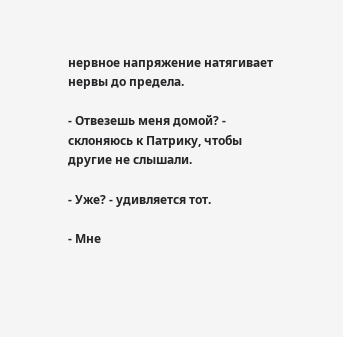нервное напряжение натягивает нервы до предела.

- Отвезешь меня домой? - склоняюсь к Патрику, чтобы другие не слышали.

- Уже? - удивляется тот.

- Мне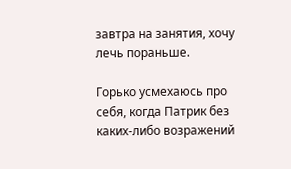завтра на занятия, хочу лечь пораньше.

Горько усмехаюсь про себя, когда Патрик без каких-либо возражений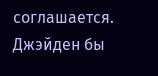соглашается. Джэйден бы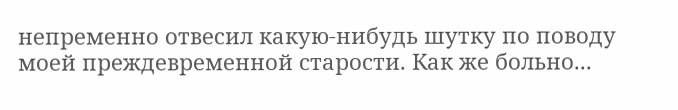непременно отвесил какую-нибудь шутку по поводу моей преждевременной старости. Как же больно...